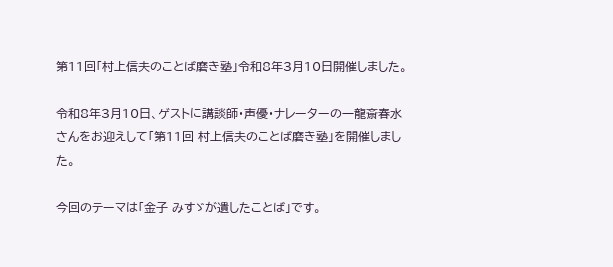第11回「村上信夫のことば磨き塾」令和8年3月10日開催しました。

令和8年3月10日、ゲストに講談師・声優・ナレーターの一龍斎春水さんをお迎えして「第11回 村上信夫のことば磨き塾」を開催しました。

今回のテーマは「金子 みすゞが遺したことば」です。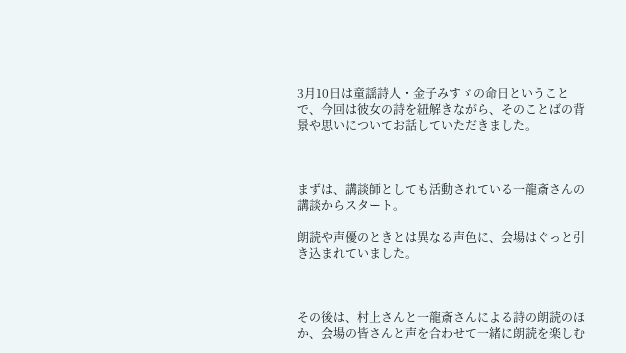3月10日は童謡詩人・金子みすゞの命日ということで、今回は彼女の詩を紐解きながら、そのことばの背景や思いについてお話していただきました。



まずは、講談師としても活動されている一龍斎さんの講談からスタート。

朗読や声優のときとは異なる声色に、会場はぐっと引き込まれていました。



その後は、村上さんと一龍斎さんによる詩の朗読のほか、会場の皆さんと声を合わせて一緒に朗読を楽しむ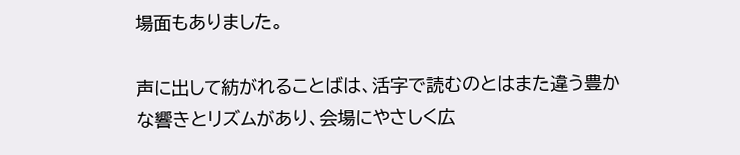場面もありました。

声に出して紡がれることばは、活字で読むのとはまた違う豊かな響きとリズムがあり、会場にやさしく広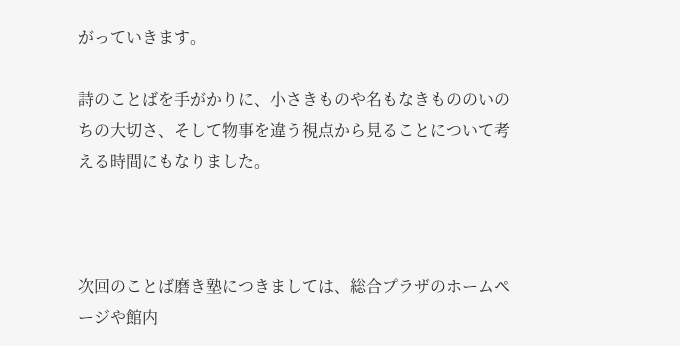がっていきます。

詩のことばを手がかりに、小さきものや名もなきもののいのちの大切さ、そして物事を違う視点から見ることについて考える時間にもなりました。



次回のことば磨き塾につきましては、総合プラザのホームページや館内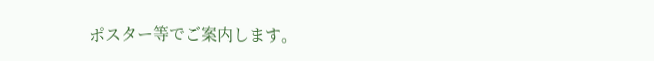ポスター等でご案内します。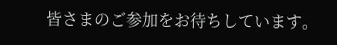皆さまのご参加をお待ちしています。